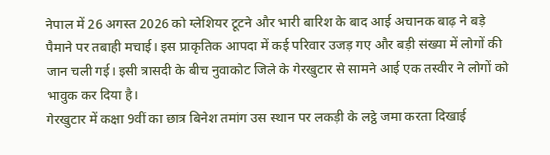नेपाल में 26 अगस्त 2026 को ग्लेशियर टूटने और भारी बारिश के बाद आई अचानक बाढ़ ने बड़े पैमाने पर तबाही मचाई। इस प्राकृतिक आपदा में कई परिवार उजड़ गए और बड़ी संख्या में लोगों की जान चली गई। इसी त्रासदी के बीच नुवाकोट जिले के गेरखुटार से सामने आई एक तस्वीर ने लोगों को भावुक कर दिया है।
गेरखुटार में कक्षा 9वीं का छात्र बिनेश तमांग उस स्थान पर लकड़ी के लट्ठे जमा करता दिखाई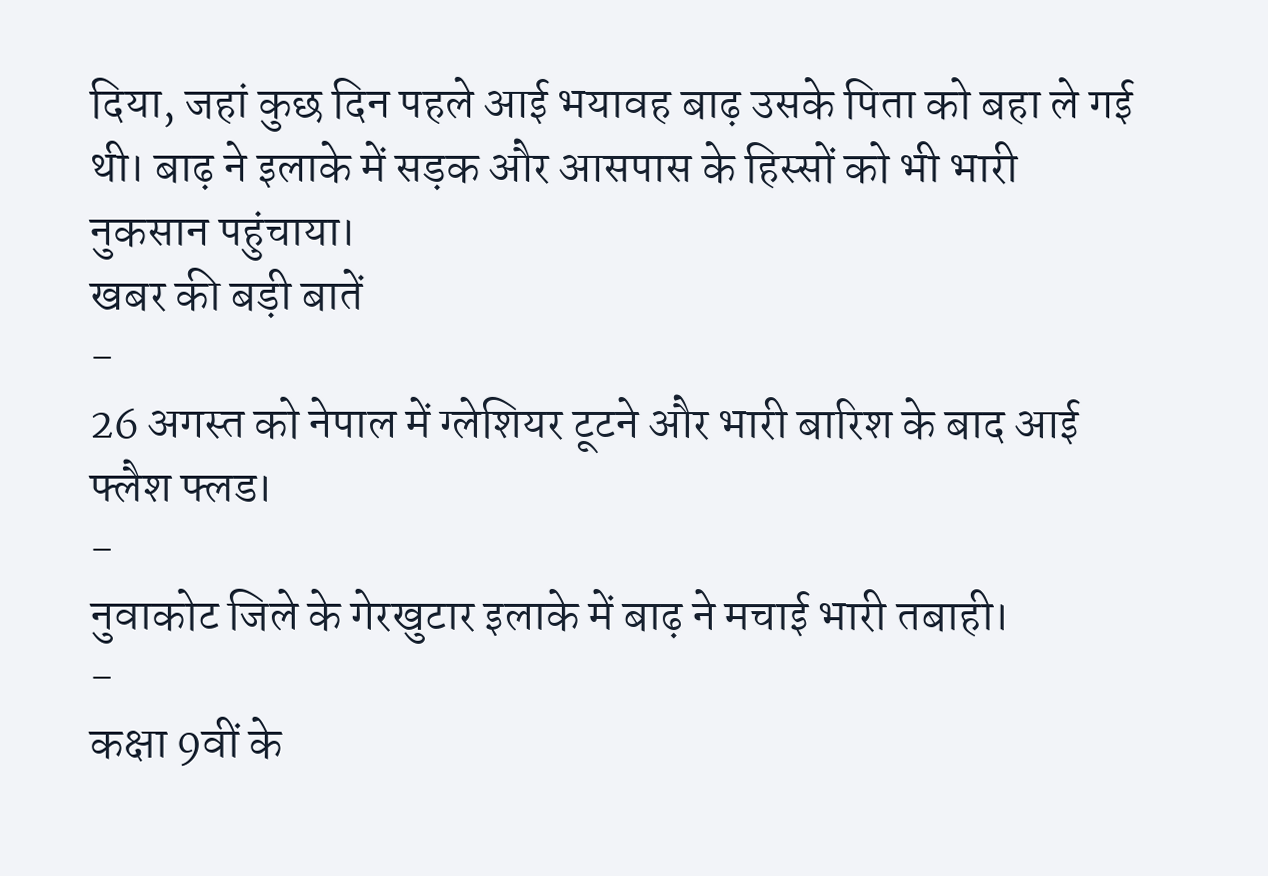दिया, जहां कुछ दिन पहले आई भयावह बाढ़ उसके पिता को बहा ले गई थी। बाढ़ ने इलाके में सड़क और आसपास के हिस्सों को भी भारी नुकसान पहुंचाया।
खबर की बड़ी बातें
-
26 अगस्त को नेपाल में ग्लेशियर टूटने और भारी बारिश के बाद आई फ्लैश फ्लड।
-
नुवाकोट जिले के गेरखुटार इलाके में बाढ़ ने मचाई भारी तबाही।
-
कक्षा 9वीं के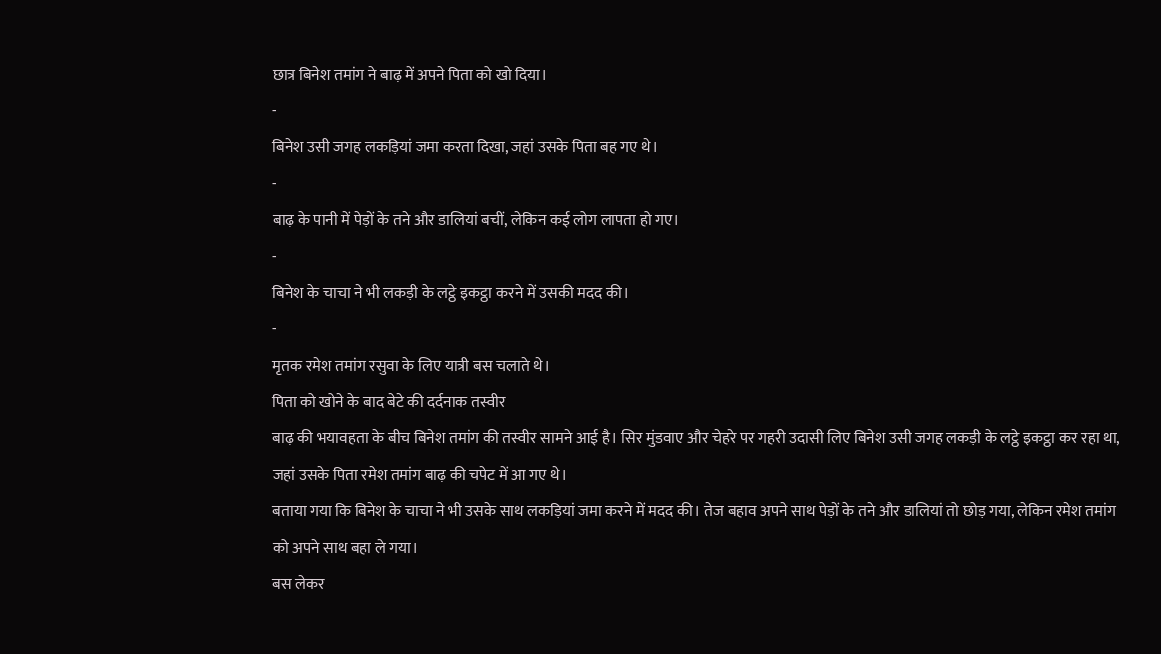छात्र बिनेश तमांग ने बाढ़ में अपने पिता को खो दिया।
-
बिनेश उसी जगह लकड़ियां जमा करता दिखा, जहां उसके पिता बह गए थे।
-
बाढ़ के पानी में पेड़ों के तने और डालियां बचीं, लेकिन कई लोग लापता हो गए।
-
बिनेश के चाचा ने भी लकड़ी के लट्ठे इकट्ठा करने में उसकी मदद की।
-
मृतक रमेश तमांग रसुवा के लिए यात्री बस चलाते थे।
पिता को खोने के बाद बेटे की दर्दनाक तस्वीर
बाढ़ की भयावहता के बीच बिनेश तमांग की तस्वीर सामने आई है। सिर मुंडवाए और चेहरे पर गहरी उदासी लिए बिनेश उसी जगह लकड़ी के लट्ठे इकट्ठा कर रहा था, जहां उसके पिता रमेश तमांग बाढ़ की चपेट में आ गए थे।
बताया गया कि बिनेश के चाचा ने भी उसके साथ लकड़ियां जमा करने में मदद की। तेज बहाव अपने साथ पेड़ों के तने और डालियां तो छोड़ गया, लेकिन रमेश तमांग को अपने साथ बहा ले गया।
बस लेकर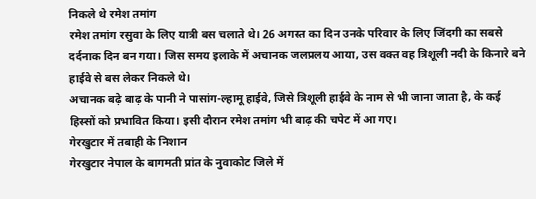निकले थे रमेश तमांग
रमेश तमांग रसुवा के लिए यात्री बस चलाते थे। 26 अगस्त का दिन उनके परिवार के लिए जिंदगी का सबसे दर्दनाक दिन बन गया। जिस समय इलाके में अचानक जलप्रलय आया, उस वक्त वह त्रिशूली नदी के किनारे बने हाईवे से बस लेकर निकले थे।
अचानक बढ़े बाढ़ के पानी ने पासांग-ल्हामू हाईवे, जिसे त्रिशूली हाईवे के नाम से भी जाना जाता है, के कई हिस्सों को प्रभावित किया। इसी दौरान रमेश तमांग भी बाढ़ की चपेट में आ गए।
गेरखुटार में तबाही के निशान
गेरखुटार नेपाल के बागमती प्रांत के नुवाकोट जिले में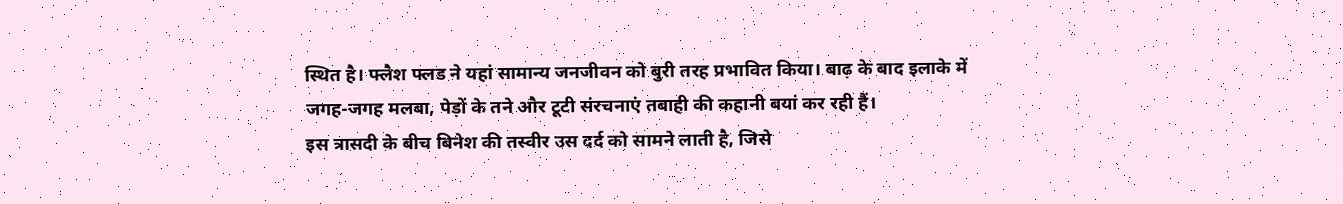स्थित है। फ्लैश फ्लड ने यहां सामान्य जनजीवन को बुरी तरह प्रभावित किया। बाढ़ के बाद इलाके में जगह-जगह मलबा, पेड़ों के तने और टूटी संरचनाएं तबाही की कहानी बयां कर रही हैं।
इस त्रासदी के बीच बिनेश की तस्वीर उस दर्द को सामने लाती है, जिसे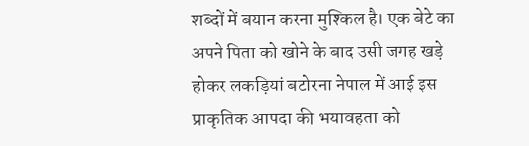शब्दों में बयान करना मुश्किल है। एक बेटे का अपने पिता को खोने के बाद उसी जगह खड़े होकर लकड़ियां बटोरना नेपाल में आई इस प्राकृतिक आपदा की भयावहता को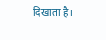दिखाता है।